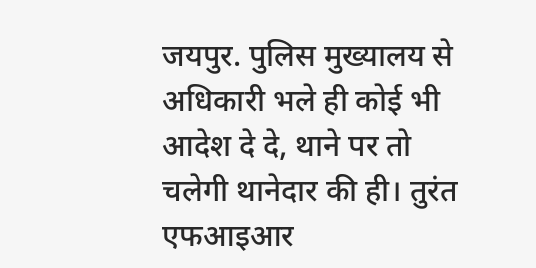जयपुर. पुलिस मुख्यालय से अधिकारी भले ही कोई भी आदेश दे दे, थाने पर तो चलेगी थानेदार की ही। तुरंत एफआइआर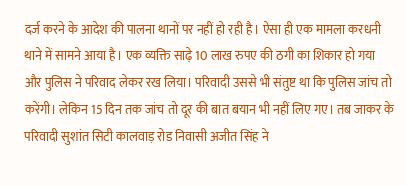दर्ज करने के आदेश की पालना थानों पर नहीं हो रही है। ऐसा ही एक मामला करधनी थाने में सामने आया है। एक व्यक्ति साढ़े 10 लाख रुपए की ठगी का शिकार हो गया और पुलिस ने परिवाद लेकर रख लिया। परिवादी उससे भी संतुष्ट था कि पुलिस जांच तो करेंगी। लेकिन 15 दिन तक जांच तो दूर की बात बयान भी नहीं लिए गए। तब जाकर के परिवादी सुशांत सिटी कालवाड़ रोड निवासी अजीत सिंह ने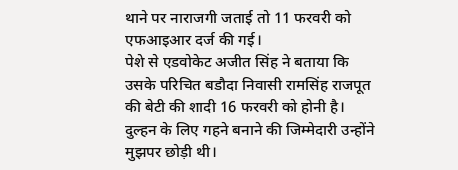थाने पर नाराजगी जताई तो 11 फरवरी को एफआइआर दर्ज की गई।
पेशे से एडवोकेट अजीत सिंह ने बताया कि उसके परिचित बडौदा निवासी रामसिंह राजपूत की बेटी की शादी 16 फरवरी को होनी है। दुल्हन के लिए गहने बनाने की जिम्मेदारी उन्होंने मुझपर छोड़ी थी।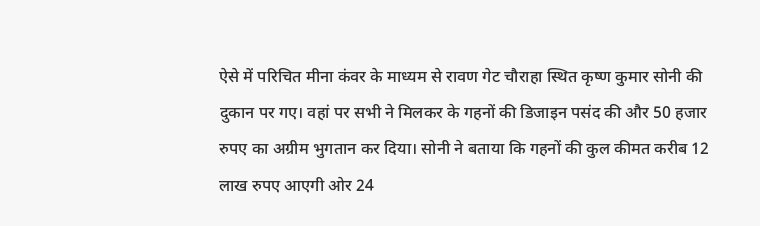ऐसे में परिचित मीना कंवर के माध्यम से रावण गेट चौराहा स्थित कृष्ण कुमार सोनी की दुकान पर गए। वहां पर सभी ने मिलकर के गहनों की डिजाइन पसंद की और 50 हजार रुपए का अग्रीम भुगतान कर दिया। सोनी ने बताया कि गहनों की कुल कीमत करीब 12 लाख रुपए आएगी ओर 24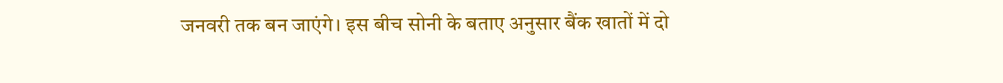जनवरी तक बन जाएंगे। इस बीच सोनी के बताए अनुसार बैंक खातों में दो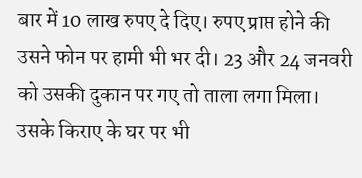बार में 10 लाख रुपए दे दिए। रुपए प्राप्त होने की उसने फोन पर हामी भी भर दी। 23 और 24 जनवरी को उसकी दुकान पर गए तो ताला लगा मिला। उसके किराए के घर पर भी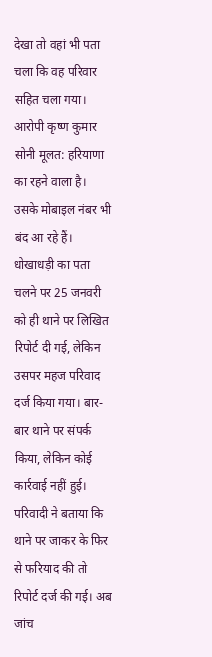देखा तो वहां भी पता चला कि वह परिवार सहित चला गया। आरोपी कृष्ण कुमार सोनी मूलत: हरियाणा का रहने वाला है। उसके मोबाइल नंबर भी बंद आ रहे हैं।
धोखाधड़ी का पता चलने पर 25 जनवरी को ही थाने पर लिखित रिपोर्ट दी गई, लेकिन उसपर महज परिवाद दर्ज किया गया। बार-बार थाने पर संपर्क किया, लेकिन कोई कार्रवाई नहीं हुई। परिवादी ने बताया कि थाने पर जाकर के फिर से फरियाद की तो रिपोर्ट दर्ज की गई। अब जांच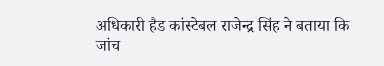अधिकारी हैड कांस्टेबल राजेन्द्र सिंह ने बताया कि जांच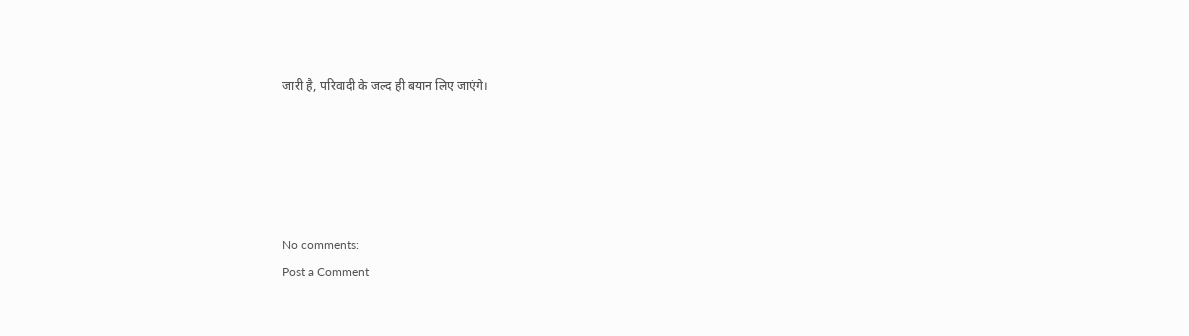जारी है, परिवादी के जल्द ही बयान लिए जाएंगे।





No comments:
Post a Comment